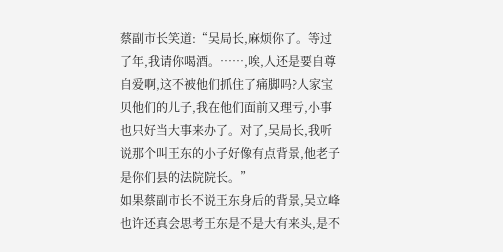蔡副市长笑道:“吴局长,麻烦你了。等过了年,我请你喝酒。……,唉,人还是要自尊自爱啊,这不被他们抓住了痛脚吗?人家宝贝他们的儿子,我在他们面前又理亏,小事也只好当大事来办了。对了,吴局长,我听说那个叫王东的小子好像有点背景,他老子是你们县的法院院长。”
如果蔡副市长不说王东身后的背景,吴立峰也许还真会思考王东是不是大有来头,是不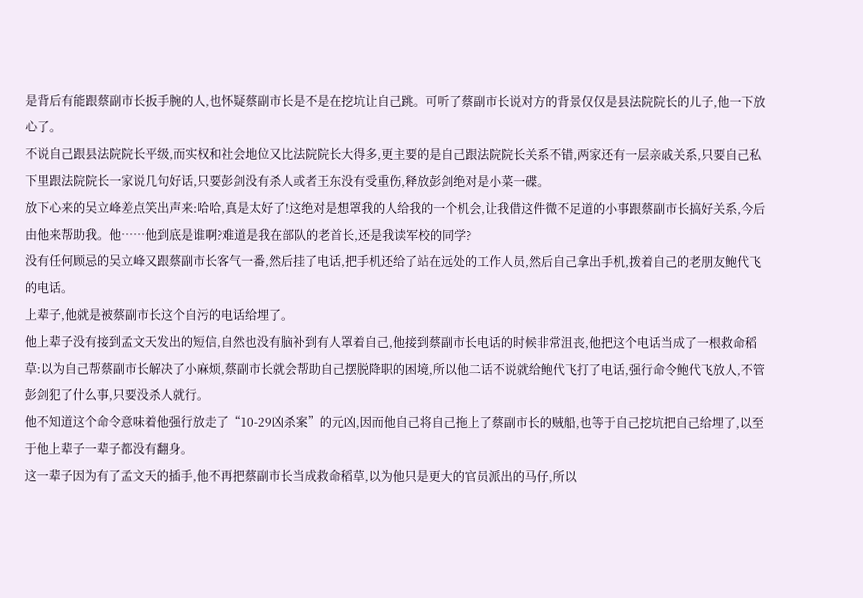是背后有能跟蔡副市长扳手腕的人,也怀疑蔡副市长是不是在挖坑让自己跳。可听了蔡副市长说对方的背景仅仅是县法院院长的儿子,他一下放心了。
不说自己跟县法院院长平级,而实权和社会地位又比法院院长大得多,更主要的是自己跟法院院长关系不错,两家还有一层亲戚关系,只要自己私下里跟法院院长一家说几句好话,只要彭剑没有杀人或者王东没有受重伤,释放彭剑绝对是小菜一碟。
放下心来的吴立峰差点笑出声来:哈哈,真是太好了!这绝对是想罩我的人给我的一个机会,让我借这件微不足道的小事跟蔡副市长搞好关系,今后由他来帮助我。他……他到底是谁啊?难道是我在部队的老首长,还是我读军校的同学?
没有任何顾忌的吴立峰又跟蔡副市长客气一番,然后挂了电话,把手机还给了站在远处的工作人员,然后自己拿出手机,拨着自己的老朋友鲍代飞的电话。
上辈子,他就是被蔡副市长这个自污的电话给埋了。
他上辈子没有接到孟文天发出的短信,自然也没有脑补到有人罩着自己,他接到蔡副市长电话的时候非常沮丧,他把这个电话当成了一根救命稻草:以为自己帮蔡副市长解决了小麻烦,蔡副市长就会帮助自己摆脱降职的困境,所以他二话不说就给鲍代飞打了电话,强行命令鲍代飞放人,不管彭剑犯了什么事,只要没杀人就行。
他不知道这个命令意味着他强行放走了“10-29凶杀案”的元凶,因而他自己将自己拖上了蔡副市长的贼船,也等于自己挖坑把自己给埋了,以至于他上辈子一辈子都没有翻身。
这一辈子因为有了孟文天的插手,他不再把蔡副市长当成救命稻草,以为他只是更大的官员派出的马仔,所以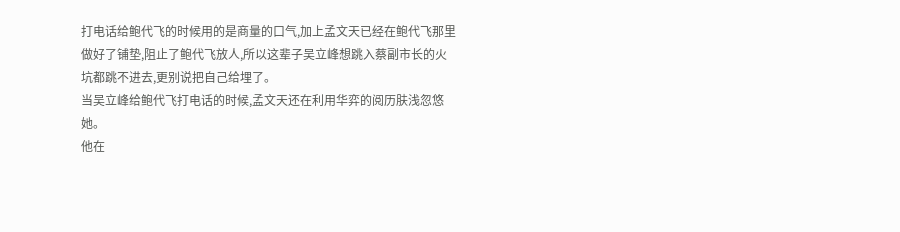打电话给鲍代飞的时候用的是商量的口气,加上孟文天已经在鲍代飞那里做好了铺垫,阻止了鲍代飞放人,所以这辈子吴立峰想跳入蔡副市长的火坑都跳不进去,更别说把自己给埋了。
当吴立峰给鲍代飞打电话的时候,孟文天还在利用华弈的阅历肤浅忽悠她。
他在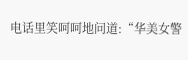电话里笑呵呵地问道:“华美女警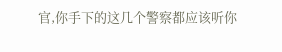官,你手下的这几个警察都应该听你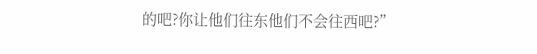的吧?你让他们往东他们不会往西吧?”